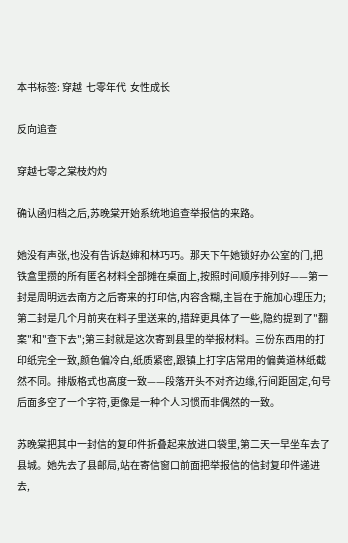本书标签: 穿越  七零年代  女性成长

反向追查

穿越七零之棠枝灼灼

确认函归档之后,苏晚棠开始系统地追查举报信的来路。

她没有声张,也没有告诉赵婶和林巧巧。那天下午她锁好办公室的门,把铁盒里攒的所有匿名材料全部摊在桌面上,按照时间顺序排列好——第一封是周明远去南方之后寄来的打印信,内容含糊,主旨在于施加心理压力;第二封是几个月前夹在料子里送来的,措辞更具体了一些,隐约提到了"翻案"和"查下去";第三封就是这次寄到县里的举报材料。三份东西用的打印纸完全一致,颜色偏冷白,纸质紧密,跟镇上打字店常用的偏黄道林纸截然不同。排版格式也高度一致——段落开头不对齐边缘,行间距固定,句号后面多空了一个字符,更像是一种个人习惯而非偶然的一致。

苏晚棠把其中一封信的复印件折叠起来放进口袋里,第二天一早坐车去了县城。她先去了县邮局,站在寄信窗口前面把举报信的信封复印件递进去,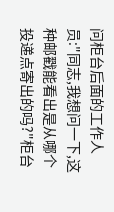问柜台后面的工作人员:"同志,我想问一下,这种邮戳能看出是从哪个投递点寄出的吗?"柜台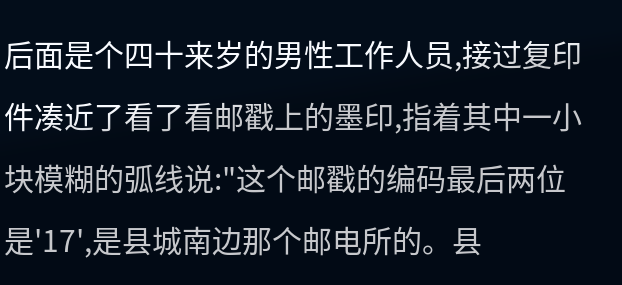后面是个四十来岁的男性工作人员,接过复印件凑近了看了看邮戳上的墨印,指着其中一小块模糊的弧线说:"这个邮戳的编码最后两位是'17',是县城南边那个邮电所的。县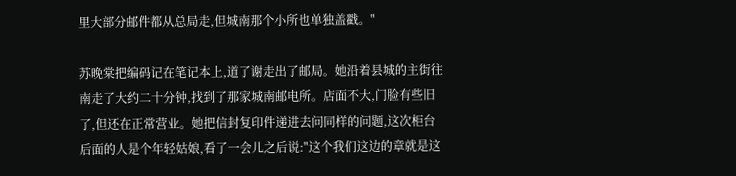里大部分邮件都从总局走,但城南那个小所也单独盖戳。"

苏晚棠把编码记在笔记本上,道了谢走出了邮局。她沿着县城的主街往南走了大约二十分钟,找到了那家城南邮电所。店面不大,门脸有些旧了,但还在正常营业。她把信封复印件递进去问同样的问题,这次柜台后面的人是个年轻姑娘,看了一会儿之后说:"这个我们这边的章就是这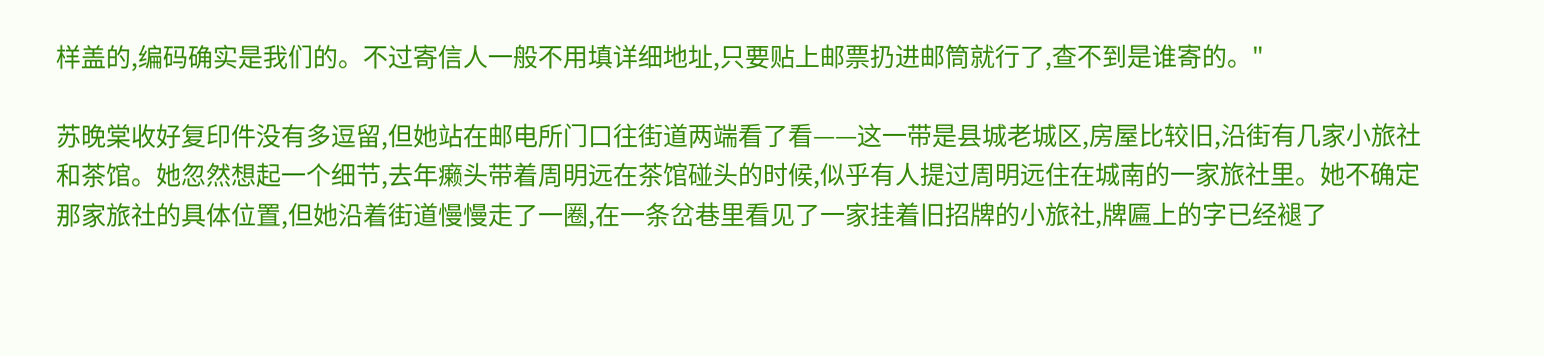样盖的,编码确实是我们的。不过寄信人一般不用填详细地址,只要贴上邮票扔进邮筒就行了,查不到是谁寄的。"

苏晚棠收好复印件没有多逗留,但她站在邮电所门口往街道两端看了看——这一带是县城老城区,房屋比较旧,沿街有几家小旅社和茶馆。她忽然想起一个细节,去年癞头带着周明远在茶馆碰头的时候,似乎有人提过周明远住在城南的一家旅社里。她不确定那家旅社的具体位置,但她沿着街道慢慢走了一圈,在一条岔巷里看见了一家挂着旧招牌的小旅社,牌匾上的字已经褪了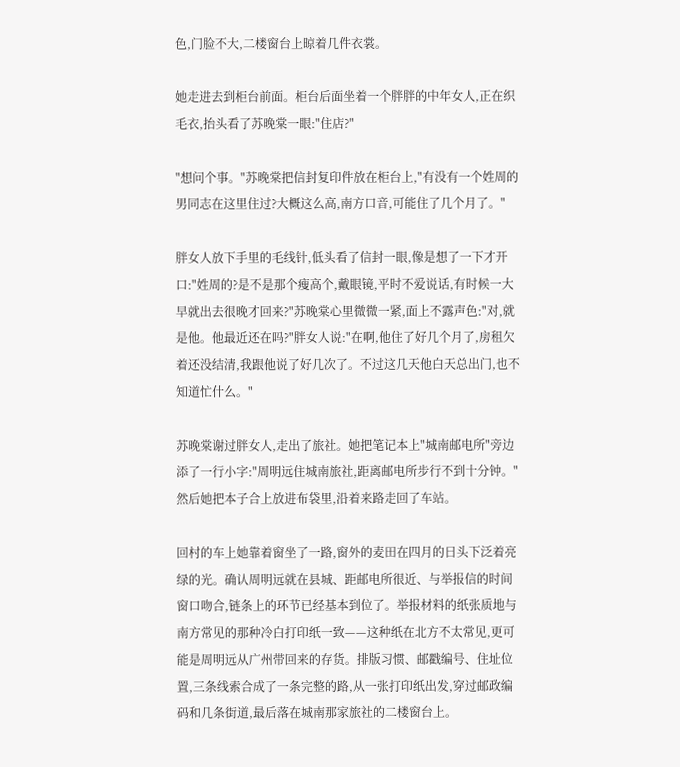色,门脸不大,二楼窗台上晾着几件衣裳。

她走进去到柜台前面。柜台后面坐着一个胖胖的中年女人,正在织毛衣,抬头看了苏晚棠一眼:"住店?"

"想问个事。"苏晚棠把信封复印件放在柜台上,"有没有一个姓周的男同志在这里住过?大概这么高,南方口音,可能住了几个月了。"

胖女人放下手里的毛线针,低头看了信封一眼,像是想了一下才开口:"姓周的?是不是那个瘦高个,戴眼镜,平时不爱说话,有时候一大早就出去很晚才回来?"苏晚棠心里微微一紧,面上不露声色:"对,就是他。他最近还在吗?"胖女人说:"在啊,他住了好几个月了,房租欠着还没结清,我跟他说了好几次了。不过这几天他白天总出门,也不知道忙什么。"

苏晚棠谢过胖女人,走出了旅社。她把笔记本上"城南邮电所"旁边添了一行小字:"周明远住城南旅社,距离邮电所步行不到十分钟。"然后她把本子合上放进布袋里,沿着来路走回了车站。

回村的车上她靠着窗坐了一路,窗外的麦田在四月的日头下泛着亮绿的光。确认周明远就在县城、距邮电所很近、与举报信的时间窗口吻合,链条上的环节已经基本到位了。举报材料的纸张质地与南方常见的那种冷白打印纸一致——这种纸在北方不太常见,更可能是周明远从广州带回来的存货。排版习惯、邮戳编号、住址位置,三条线索合成了一条完整的路,从一张打印纸出发,穿过邮政编码和几条街道,最后落在城南那家旅社的二楼窗台上。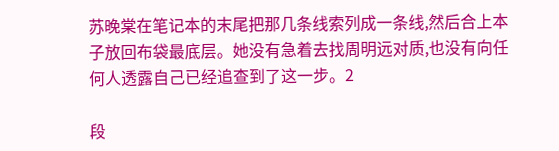苏晚棠在笔记本的末尾把那几条线索列成一条线,然后合上本子放回布袋最底层。她没有急着去找周明远对质,也没有向任何人透露自己已经追查到了这一步。2

段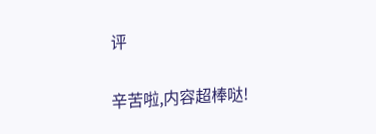评

辛苦啦,内容超棒哒!